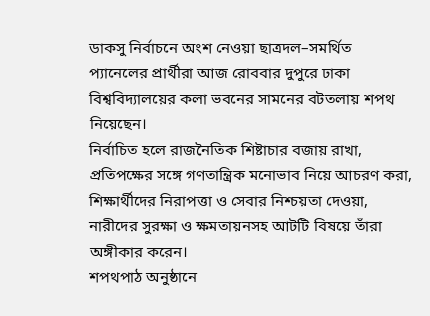ডাকসু নির্বাচনে অংশ নেওয়া ছাত্রদল–সমর্থিত প্যানেলের প্রার্থীরা আজ রোববার দুপুরে ঢাকা বিশ্ববিদ্যালয়ের কলা ভবনের সামনের বটতলায় শপথ নিয়েছেন।
নির্বাচিত হলে রাজনৈতিক শিষ্টাচার বজায় রাখা, প্রতিপক্ষের সঙ্গে গণতান্ত্রিক মনোভাব নিয়ে আচরণ করা, শিক্ষার্থীদের নিরাপত্তা ও সেবার নিশ্চয়তা দেওয়া, নারীদের সুরক্ষা ও ক্ষমতায়নসহ আটটি বিষয়ে তাঁরা অঙ্গীকার করেন।
শপথপাঠ অনুষ্ঠানে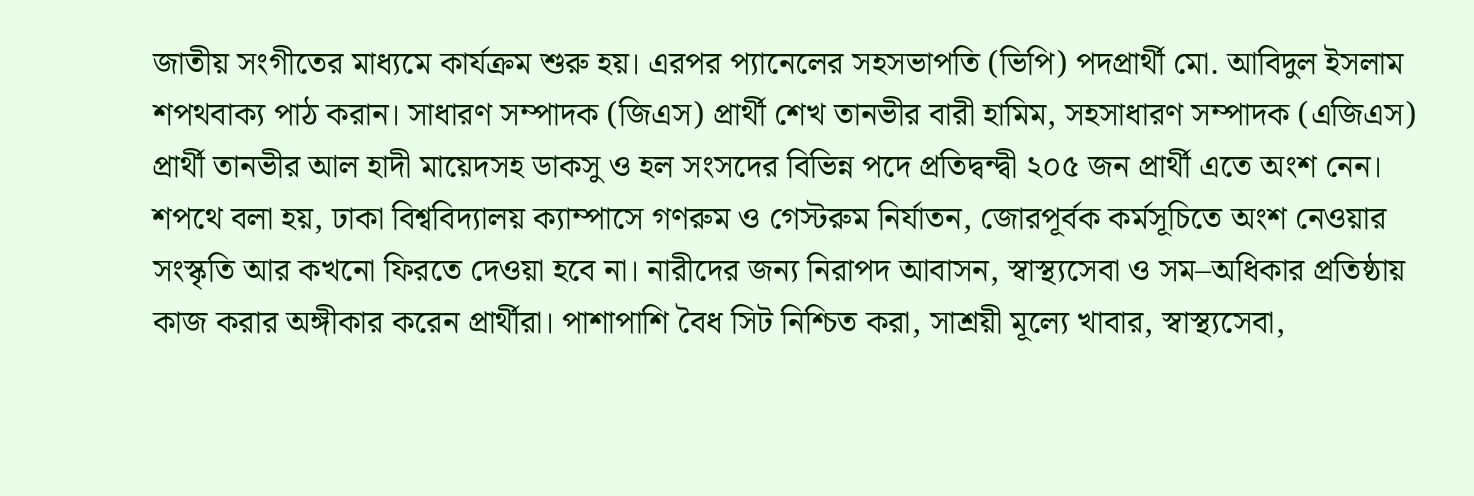জাতীয় সংগীতের মাধ্যমে কার্যক্রম শুরু হয়। এরপর প্যানেলের সহসভাপতি (ভিপি) পদপ্রার্থী মো. আবিদুল ইসলাম শপথবাক্য পাঠ করান। সাধারণ সম্পাদক (জিএস) প্রার্থী শেখ তানভীর বারী হামিম, সহসাধারণ সম্পাদক (এজিএস) প্রার্থী তানভীর আল হাদী মায়েদসহ ডাকসু ও হল সংসদের বিভিন্ন পদে প্রতিদ্বন্দ্বী ২০৫ জন প্রার্থী এতে অংশ নেন।
শপথে বলা হয়, ঢাকা বিশ্ববিদ্যালয় ক্যাম্পাসে গণরুম ও গেস্টরুম নির্যাতন, জোরপূর্বক কর্মসূচিতে অংশ নেওয়ার সংস্কৃতি আর কখনো ফিরতে দেওয়া হবে না। নারীদের জন্য নিরাপদ আবাসন, স্বাস্থ্যসেবা ও সম–অধিকার প্রতিষ্ঠায় কাজ করার অঙ্গীকার করেন প্রার্থীরা। পাশাপাশি বৈধ সিট নিশ্চিত করা, সাশ্রয়ী মূল্যে খাবার, স্বাস্থ্যসেবা,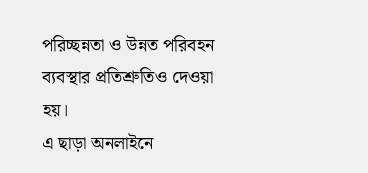পরিচ্ছন্নতা ও উন্নত পরিবহন ব্যবস্থার প্রতিশ্রুতিও দেওয়া হয়।
এ ছাড়া অনলাইনে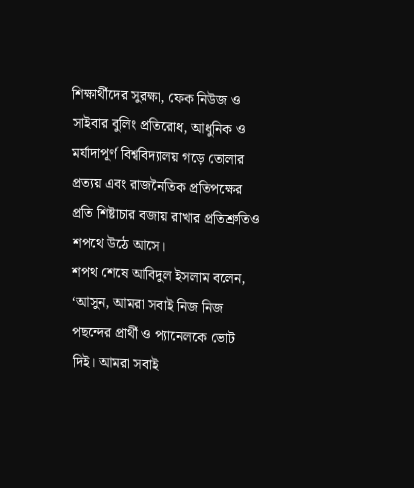শিক্ষার্থীদের সুরক্ষা, ফেক নিউজ ও সাইবার বুলিং প্রতিরোধ, আধুনিক ও মর্যাদাপূর্ণ বিশ্ববিদ্যালয় গড়ে তোলার প্রত্যয় এবং রাজনৈতিক প্রতিপক্ষের প্রতি শিষ্টাচার বজায় রাখার প্রতিশ্রুতিও শপথে উঠে আসে।
শপথ শেষে আবিদুল ইসলাম বলেন, ‘আসুন, আমরা সবাই নিজ নিজ পছন্দের প্রার্থী ও প্যানেলকে ভোট দিই। আমরা সবাই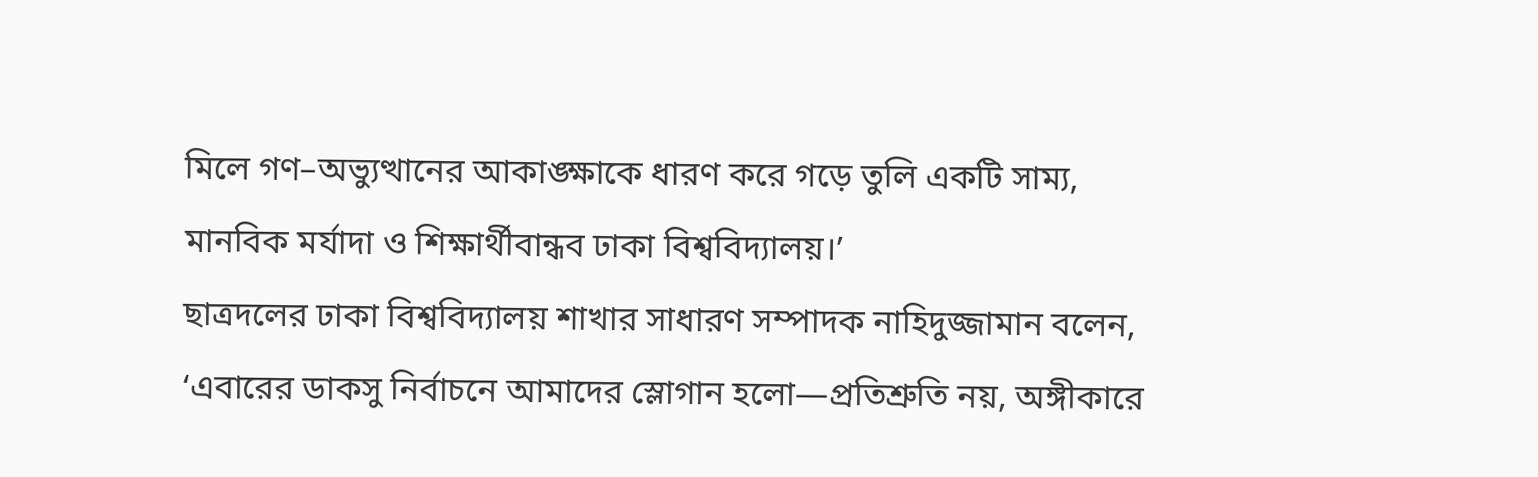মিলে গণ–অভ্যুত্থানের আকাঙ্ক্ষাকে ধারণ করে গড়ে তুলি একটি সাম্য, মানবিক মর্যাদা ও শিক্ষার্থীবান্ধব ঢাকা বিশ্ববিদ্যালয়।’
ছাত্রদলের ঢাকা বিশ্ববিদ্যালয় শাখার সাধারণ সম্পাদক নাহিদুজ্জামান বলেন, ‘এবারের ডাকসু নির্বাচনে আমাদের স্লোগান হলো—প্রতিশ্রুতি নয়, অঙ্গীকারে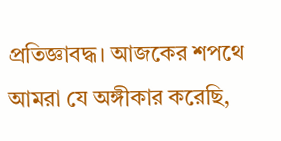প্রতিজ্ঞাবদ্ধ। আজকের শপথে আমরা যে অঙ্গীকার করেছি,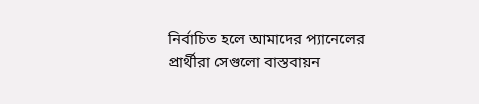নির্বাচিত হলে আমাদের প্যানেলের প্রার্থীরা সেগুলো বাস্তবায়ন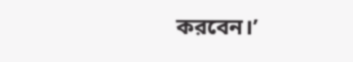করবেন।’